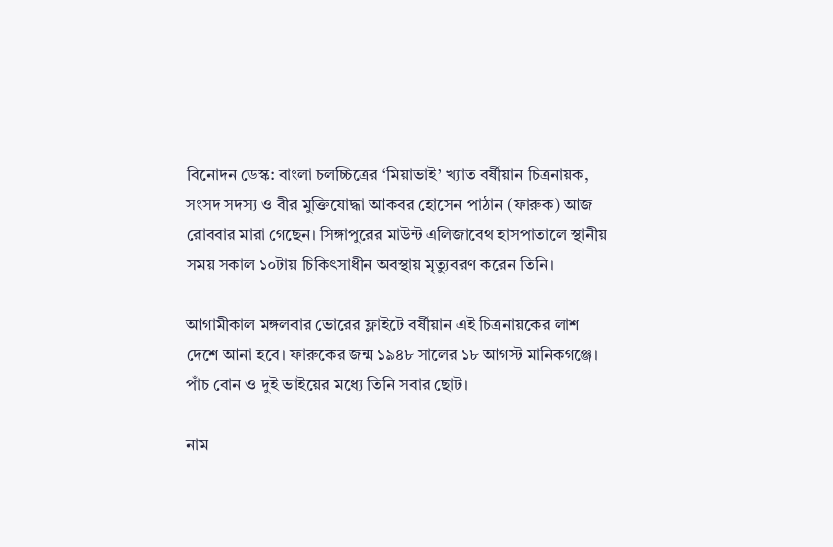বিনোদন ডেস্ক: বাংলা চলচ্চিত্রের ‘মিয়াভাই’ খ্যাত বর্ষীয়ান চিত্রনায়ক, সংসদ সদস্য ও বীর মুক্তিযোদ্ধা আকবর হোসেন পাঠান (ফারুক) আজ রোববার মারা গেছেন। সিঙ্গাপুরের মাউন্ট এলিজাবেথ হাসপাতালে স্থানীয় সময় সকাল ১০টায় চিকিৎসাধীন অবস্থায় মৃত্যুবরণ করেন তিনি।

আগামীকাল মঙ্গলবার ভোরের ফ্লাইটে বর্ষীয়ান এই চিত্রনায়কের লাশ দেশে আনা হবে। ফারুকের জন্ম ১৯৪৮ সালের ১৮ আগস্ট মানিকগঞ্জে। পাঁচ বোন ও দুই ভাইয়ের মধ্যে তিনি সবার ছোট।

নাম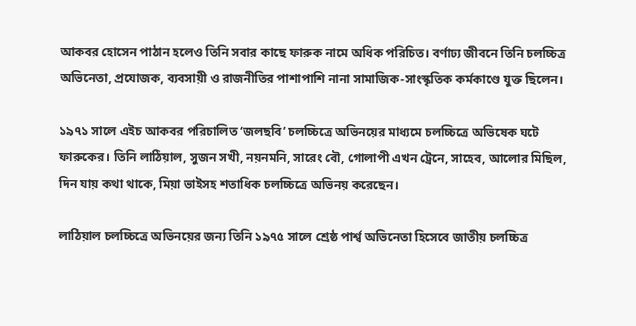আকবর হোসেন পাঠান হলেও তিনি সবার কাছে ফারুক নামে অধিক পরিচিত। বর্ণাঢ্য জীবনে তিনি চলচ্চিত্র অভিনেতা, প্রযোজক, ব্যবসায়ী ও রাজনীতির পাশাপাশি নানা সামাজিক-সাংস্কৃতিক কর্মকাণ্ডে যুক্ত ছিলেন।

১৯৭১ সালে এইচ আকবর পরিচালিত ‘জলছবি’ চলচ্চিত্রে অভিনয়ের মাধ্যমে চলচ্চিত্রে অভিষেক ঘটে ফারুকের। তিনি লাঠিয়াল, সুজন সখী, নয়নমনি, সারেং বৌ, গোলাপী এখন ট্রেনে, সাহেব, আলোর মিছিল, দিন যায় কথা থাকে, মিয়া ভাইসহ শতাধিক চলচ্চিত্রে অভিনয় করেছেন।

লাঠিয়াল চলচ্চিত্রে অভিনয়ের জন্য তিনি ১৯৭৫ সালে শ্রেষ্ঠ পার্শ্ব অভিনেতা হিসেবে জাতীয় চলচ্চিত্র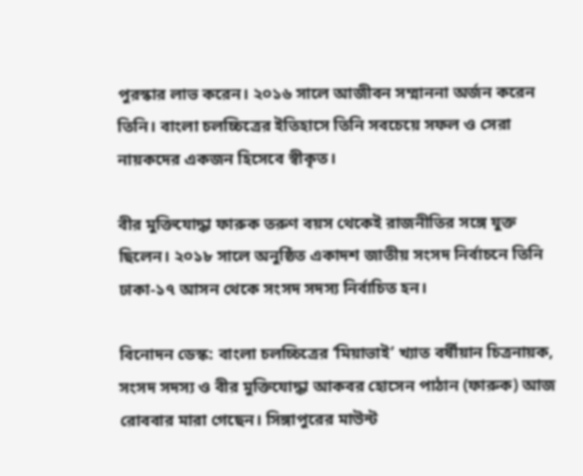পুরস্কার লাভ করেন। ২০১৬ সালে আজীবন সম্মাননা অর্জন করেন তিনি। বাংলা চলচ্চিত্রের ইতিহাসে তিনি সবচেয়ে সফল ও সেরা নায়কদের একজন হিসেবে স্বীকৃত।

বীর মুক্তিযোদ্ধা ফারুক তরুণ বয়স থেকেই রাজনীতির সঙ্গে যুক্ত ছিলেন। ২০১৮ সালে অনুষ্ঠিত একাদশ জাতীয় সংসদ নির্বাচনে তিনি ঢাকা-১৭ আসন থেকে সংসদ সদস্য নির্বাচিত হন।

বিনোদন ডেস্ক: বাংলা চলচ্চিত্রের ‘মিয়াভাই’ খ্যাত বর্ষীয়ান চিত্রনায়ক, সংসদ সদস্য ও বীর মুক্তিযোদ্ধা আকবর হোসেন পাঠান (ফারুক) আজ রোববার মারা গেছেন। সিঙ্গাপুরের মাউন্ট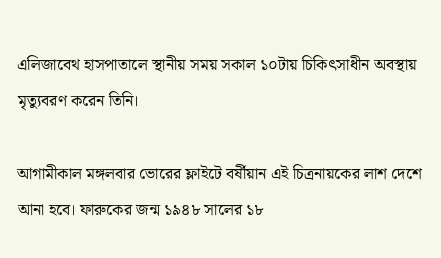এলিজাবেথ হাসপাতালে স্থানীয় সময় সকাল ১০টায় চিকিৎসাধীন অবস্থায় মৃত্যুবরণ করেন তিনি।

আগামীকাল মঙ্গলবার ভোরের ফ্লাইটে বর্ষীয়ান এই চিত্রনায়কের লাশ দেশে আনা হবে। ফারুকের জন্ম ১৯৪৮ সালের ১৮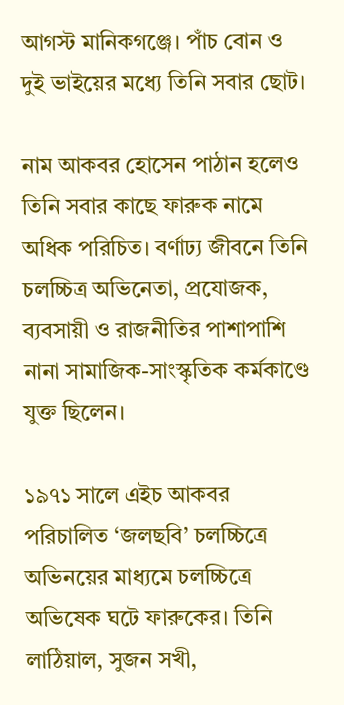আগস্ট মানিকগঞ্জে। পাঁচ বোন ও দুই ভাইয়ের মধ্যে তিনি সবার ছোট।

নাম আকবর হোসেন পাঠান হলেও তিনি সবার কাছে ফারুক নামে অধিক পরিচিত। বর্ণাঢ্য জীবনে তিনি চলচ্চিত্র অভিনেতা, প্রযোজক, ব্যবসায়ী ও রাজনীতির পাশাপাশি নানা সামাজিক-সাংস্কৃতিক কর্মকাণ্ডে যুক্ত ছিলেন।

১৯৭১ সালে এইচ আকবর পরিচালিত ‘জলছবি’ চলচ্চিত্রে অভিনয়ের মাধ্যমে চলচ্চিত্রে অভিষেক ঘটে ফারুকের। তিনি লাঠিয়াল, সুজন সখী,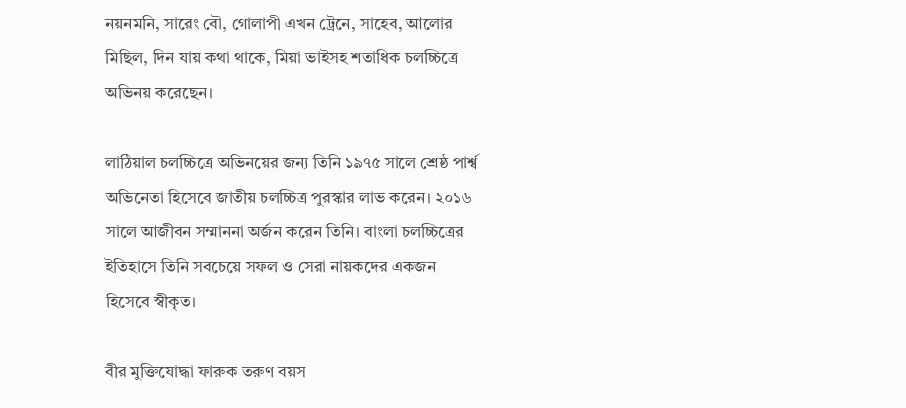নয়নমনি, সারেং বৌ, গোলাপী এখন ট্রেনে, সাহেব, আলোর মিছিল, দিন যায় কথা থাকে, মিয়া ভাইসহ শতাধিক চলচ্চিত্রে অভিনয় করেছেন।

লাঠিয়াল চলচ্চিত্রে অভিনয়ের জন্য তিনি ১৯৭৫ সালে শ্রেষ্ঠ পার্শ্ব অভিনেতা হিসেবে জাতীয় চলচ্চিত্র পুরস্কার লাভ করেন। ২০১৬ সালে আজীবন সম্মাননা অর্জন করেন তিনি। বাংলা চলচ্চিত্রের ইতিহাসে তিনি সবচেয়ে সফল ও সেরা নায়কদের একজন হিসেবে স্বীকৃত।

বীর মুক্তিযোদ্ধা ফারুক তরুণ বয়স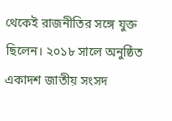থেকেই রাজনীতির সঙ্গে যুক্ত ছিলেন। ২০১৮ সালে অনুষ্ঠিত একাদশ জাতীয় সংসদ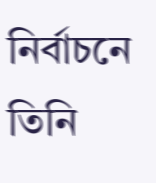নির্বাচনে তিনি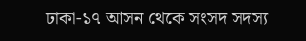ঢাকা-১৭ আসন থেকে সংসদ সদস্য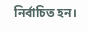নির্বাচিত হন।